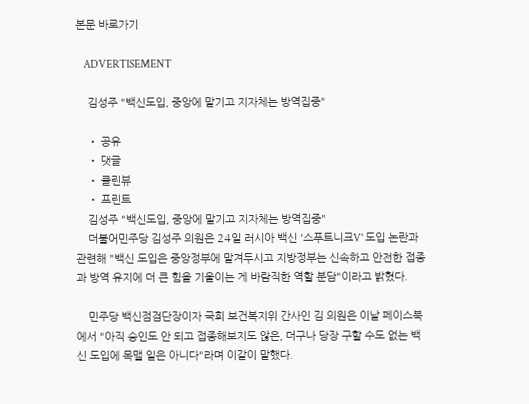본문 바로가기

    ADVERTISEMENT

    김성주 "백신도입, 중앙에 맡기고 지자체는 방역집중"

    • 공유
    • 댓글
    • 클린뷰
    • 프린트
    김성주 "백신도입, 중앙에 맡기고 지자체는 방역집중"
    더불어민주당 김성주 의원은 24일 러시아 백신 '스푸트니크V' 도입 논란과 관련해 "백신 도입은 중앙정부에 맡겨두시고 지방정부는 신속하고 안전한 접종과 방역 유지에 더 큰 힘을 기울이는 게 바람직한 역할 분담"이라고 밝혔다.

    민주당 백신점검단장이자 국회 보건복지위 간사인 김 의원은 이날 페이스북에서 "아직 승인도 안 되고 접종해보지도 않은, 더구나 당장 구할 수도 없는 백신 도입에 목맬 일은 아니다"라며 이같이 말했다.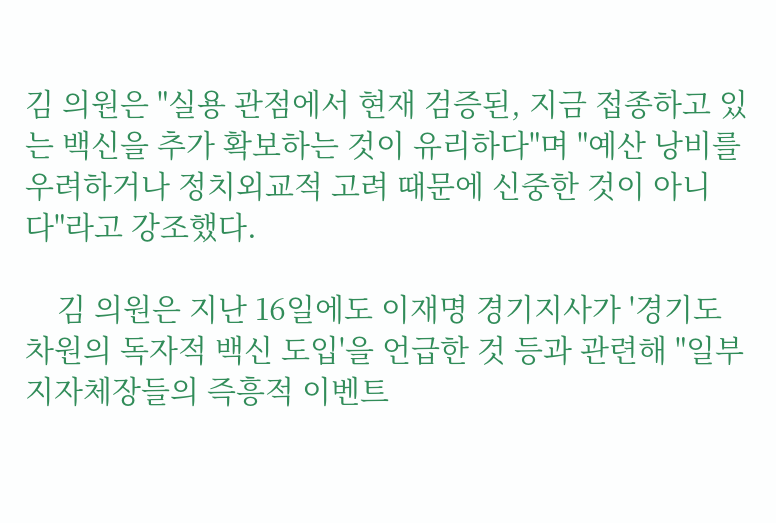김 의원은 "실용 관점에서 현재 검증된, 지금 접종하고 있는 백신을 추가 확보하는 것이 유리하다"며 "예산 낭비를 우려하거나 정치외교적 고려 때문에 신중한 것이 아니다"라고 강조했다.

    김 의원은 지난 16일에도 이재명 경기지사가 '경기도 차원의 독자적 백신 도입'을 언급한 것 등과 관련해 "일부 지자체장들의 즉흥적 이벤트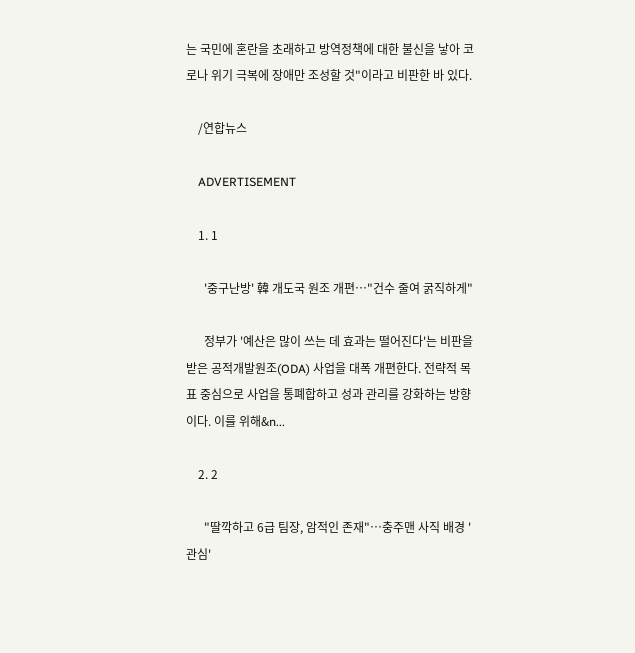는 국민에 혼란을 초래하고 방역정책에 대한 불신을 낳아 코로나 위기 극복에 장애만 조성할 것"이라고 비판한 바 있다.

    /연합뉴스

    ADVERTISEMENT

    1. 1

      '중구난방' 韓 개도국 원조 개편…"건수 줄여 굵직하게"

      정부가 '예산은 많이 쓰는 데 효과는 떨어진다'는 비판을 받은 공적개발원조(ODA) 사업을 대폭 개편한다. 전략적 목표 중심으로 사업을 통폐합하고 성과 관리를 강화하는 방향이다. 이를 위해&n...

    2. 2

      "딸깍하고 6급 팀장, 암적인 존재"…충주맨 사직 배경 '관심'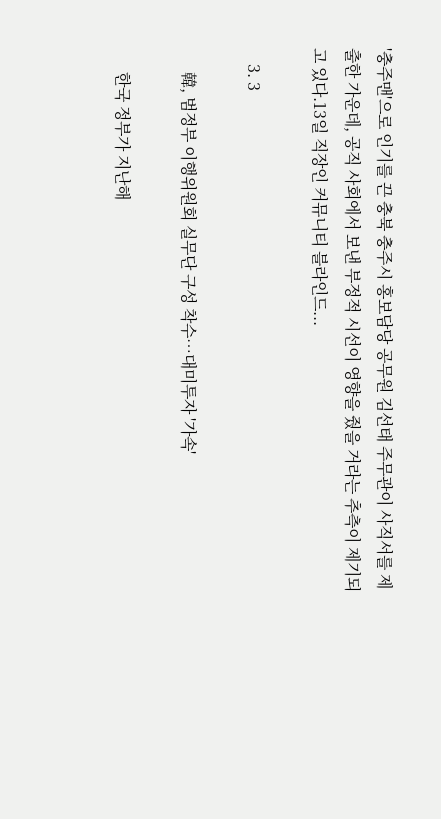'충주맨'으로 인기를 끈 충북 충주시 홍보담당 공무원 김선태 주무관이 사직서를 제출한 가운데, 공직 사회에서 보낸 부정적 시선이 영향을 줬을 거라는 추측이 제기되고 있다.13일 직장인 커뮤니티 블라인드...

    3. 3

      韓, 범정부 이행위원회 실무단 구성 착수…대미투자 '가속'

      한국 정부가 지난해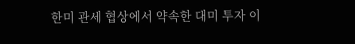한미 관세 협상에서 약속한 대미 투자 이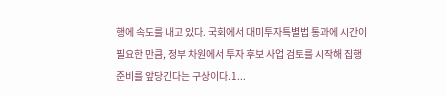행에 속도를 내고 있다. 국회에서 대미투자특별법 통과에 시간이 필요한 만큼, 정부 차원에서 투자 후보 사업 검토를 시작해 집행 준비를 앞당긴다는 구상이다.1...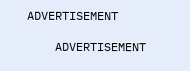ADVERTISEMENT

    ADVERTISEMENT